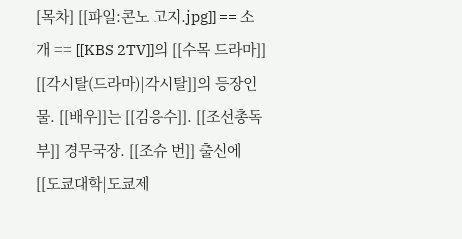[목차] [[파일:콘노 고지.jpg]] == 소개 == [[KBS 2TV]]의 [[수목 드라마]] [[각시탈(드라마)|각시탈]]의 등장인물. [[배우]]는 [[김응수]]. [[조선총독부]] 경무국장. [[조슈 번]] 출신에 [[도쿄대학|도쿄제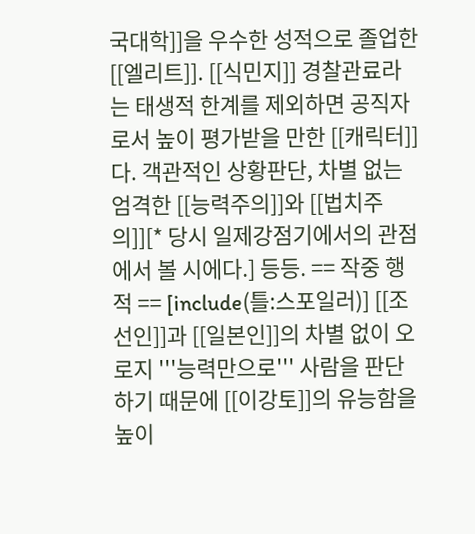국대학]]을 우수한 성적으로 졸업한 [[엘리트]]. [[식민지]] 경찰관료라는 태생적 한계를 제외하면 공직자로서 높이 평가받을 만한 [[캐릭터]]다. 객관적인 상황판단, 차별 없는 엄격한 [[능력주의]]와 [[법치주의]][* 당시 일제강점기에서의 관점에서 볼 시에다.] 등등. == 작중 행적 == [include(틀:스포일러)] [[조선인]]과 [[일본인]]의 차별 없이 오로지 '''능력만으로''' 사람을 판단하기 때문에 [[이강토]]의 유능함을 높이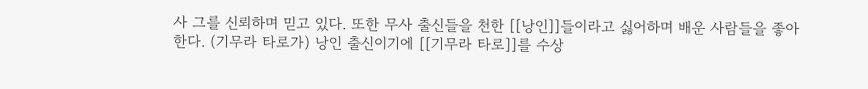사 그를 신뢰하며 믿고 있다. 또한 무사 출신들을 천한 [[낭인]]들이라고 싫어하며 배운 사람들을 좋아한다. (기무라 타로가) 낭인 출신이기에 [[기무라 타로]]를 수상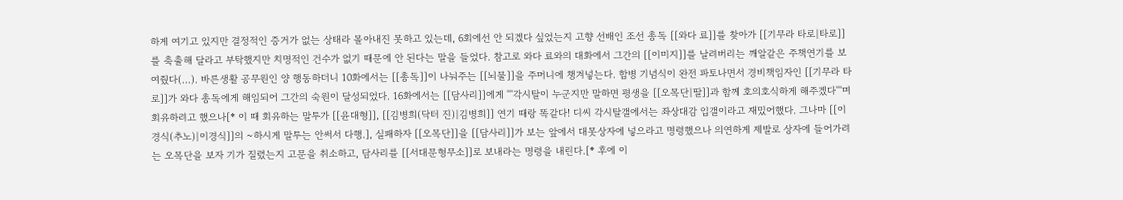하게 여기고 있지만 결정적인 증거가 없는 상태라 몰아내진 못하고 있는데, 6회에선 안 되겠다 싶었는지 고향 선배인 조선 총독 [[와다 료]]를 찾아가 [[기무라 타로|타로]]를 축출해 달라고 부탁했지만 치명적인 건수가 없기 때문에 안 된다는 말을 들었다. 참고로 와다 료와의 대화에서 그간의 [[이미지]]를 날려버리는 깨알같은 주책연기를 보여줬다(...). 바른생활 공무원인 양 행동하더니 10화에서는 [[총독]]이 나눠주는 [[뇌물]]을 주머니에 챙겨넣는다. 합병 기념식이 완전 파토나면서 경비책임자인 [[기무라 타로]]가 와다 총독에게 해임되어 그간의 숙원이 달성되었다. 16화에서는 [[담사리]]에게 '''각시탈이 누군지만 말하면 평생을 [[오목단|딸]]과 함께 호의호식하게 해주겠다'''며 회유하려고 했으나[* 이 때 회유하는 말투가 [[윤대형]], [[김병희(닥터 진)|김병희]] 연기 때랑 똑같다! 디씨 각시탈갤에서는 좌상대감 입갤이라고 재밌어했다. 그나마 [[이경식(추노)|이경식]]의 ~하시게 말투는 안써서 다행.], 실패하자 [[오목단]]을 [[담사리]]가 보는 앞에서 대못상자에 넣으라고 명령했으나 의연하게 제발로 상자에 들어가려는 오목단을 보자 기가 질렸는지 고문을 취소하고, 담사리를 [[서대문형무소]]로 보내라는 명령을 내린다.[* 후에 이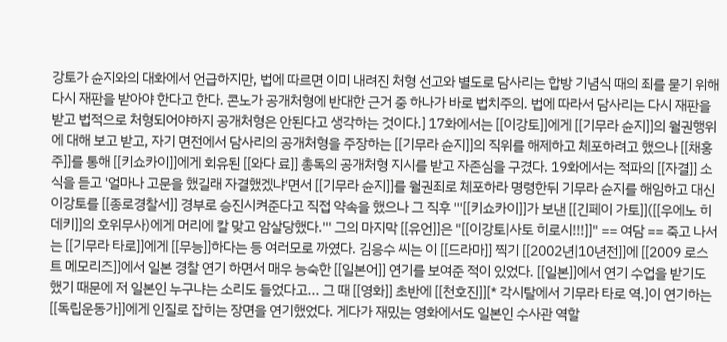강토가 슌지와의 대화에서 언급하지만, 법에 따르면 이미 내려진 처형 선고와 별도로 담사리는 합방 기념식 때의 죄를 묻기 위해 다시 재판을 받아야 한다고 한다. 콘노가 공개처형에 반대한 근거 중 하나가 바로 법치주의. 법에 따라서 담사리는 다시 재판을 받고 법적으로 처형되어야하지 공개처형은 안된다고 생각하는 것이다.] 17화에서는 [[이강토]]에게 [[기무라 슌지]]의 월권행위에 대해 보고 받고, 자기 면전에서 담사리의 공개처형을 주장하는 [[기무라 슌지]]의 직위를 해제하고 체포하려고 했으나 [[채홍주]]를 통해 [[키쇼카이]]에게 회유된 [[와다 료]] 총독의 공개처형 지시를 받고 자존심을 구겼다. 19화에서는 적파의 [[자결]] 소식을 듣고 '얼마나 고문을 했길래 자결했겠냐'면서 [[기무라 슌지]]를 월권죄로 체포하라 명령한뒤 기무라 슌지를 해임하고 대신 이강토를 [[종로경찰서]] 경부로 승진시켜준다고 직접 약속을 했으나 그 직후 '''[[키쇼카이]]가 보낸 [[긴페이 가토]]([[우에노 히데키]]의 호위무사)에게 머리에 칼 맞고 암살당했다.''' 그의 마지막 [[유언]]은 "[[이강토|사토 히로시!!!]]" == 여담 == 죽고 나서는 [[기무라 타로]]에게 [[무능]]하다는 등 여러모로 까였다. 김응수 씨는 이 [[드라마]] 찍기 [[2002년|10년전]]에 [[2009 로스트 메모리즈]]에서 일본 경찰 연기 하면서 매우 능숙한 [[일본어]] 연기를 보여준 적이 있었다. [[일본]]에서 연기 수업을 받기도 했기 때문에 저 일본인 누구냐는 소리도 들었다고... 그 때 [[영화]] 초반에 [[천호진]][* 각시탈에서 기무라 타로 역.]이 연기하는 [[독립운동가]]에게 인질로 잡히는 장면을 연기했었다. 게다가 재밌는 영화에서도 일본인 수사관 역할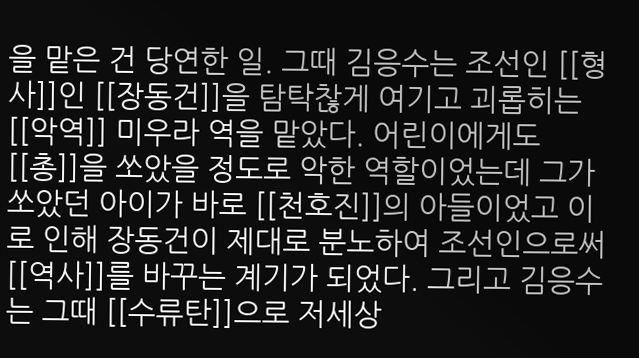을 맡은 건 당연한 일. 그때 김응수는 조선인 [[형사]]인 [[장동건]]을 탐탁찮게 여기고 괴롭히는 [[악역]] 미우라 역을 맡았다. 어린이에게도 [[총]]을 쏘았을 정도로 악한 역할이었는데 그가 쏘았던 아이가 바로 [[천호진]]의 아들이었고 이로 인해 장동건이 제대로 분노하여 조선인으로써 [[역사]]를 바꾸는 계기가 되었다. 그리고 김응수는 그때 [[수류탄]]으로 저세상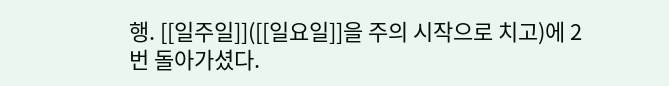행. [[일주일]]([[일요일]]을 주의 시작으로 치고)에 2번 돌아가셨다.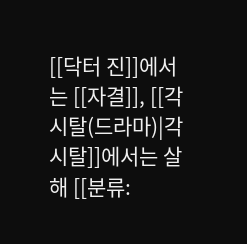[[닥터 진]]에서는 [[자결]], [[각시탈(드라마)|각시탈]]에서는 살해 [[분류: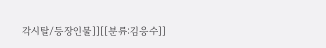각시탈/등장인물]][[분류:김응수]]